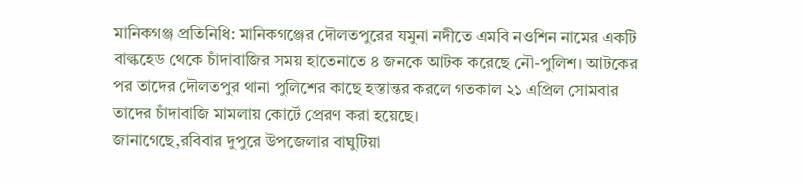মানিকগঞ্জ প্রতিনিধি: মানিকগঞ্জের দৌলতপুরের যমুনা নদীতে এমবি নওশিন নামের একটি বাল্কহেড থেকে চাঁদাবাজির সময় হাতেনাতে ৪ জনকে আটক করেছে নৌ-পুলিশ। আটকের পর তাদের দৌলতপুর থানা পুলিশের কাছে হস্তান্তর করলে গতকাল ২১ এপ্রিল সোমবার তাদের চাঁদাবাজি মামলায় কোর্টে প্রেরণ করা হয়েছে।
জানাগেছে,রবিবার দুপুরে উপজেলার বাঘুটিয়া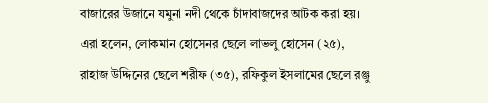বাজারের উজানে যমুনা নদী থেকে চাঁদাবাজদের আটক করা হয়। এরা হলেন, লোকমান হোসেনর ছেলে লাভলু হোসেন (২৫), রাহাজ উদ্দিনের ছেলে শরীফ (৩৫), রফিকুল ইসলামের ছেলে রঞ্জু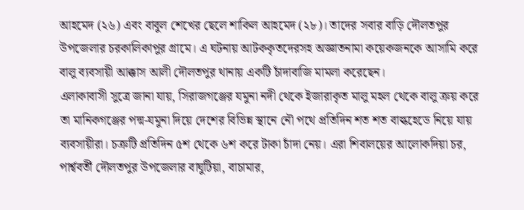আহমেদ (২৬) এবং বাবুল শেখের ছেলে শাকিল আহমেদ (২৮)। তাদের সবার বাড়ি দৌলতপুর উপজেলার চরকালিকাপুর গ্রামে। এ ঘটনায় আটককৃতদেরসহ অজ্ঞাতনামা কয়েকজনকে আসামি করে বালু ব্যবসায়ী আক্কাস আলী দৌলতপুর থানায় একটি চাঁদাবাজি মামলা করেছেন।
এলাকাবাসী সুত্রে জানা যায়, সিরাজগঞ্জের যমুনা নদী থেকে ইজারাকৃত মালু মহল থেকে বালু ক্রয় করে তা মানিকগঞ্জের পদ্ম-যমুনা দিয়ে দেশের বিভিন্ন স্থানে নৌ পথে প্রতিদিন শত শত বাল্কহেডে নিয়ে যায় ব্যবসায়ীরা। চক্রটি প্রতিদিন ৫শ থেকে ৬শ করে টাকা চাঁদা নেয়। এরা শিবালয়ের আলোকদিয়া চর, পার্শ্ববর্তী দৌলতপুর উপজেলার বাঘুটিয়া, বাচামার,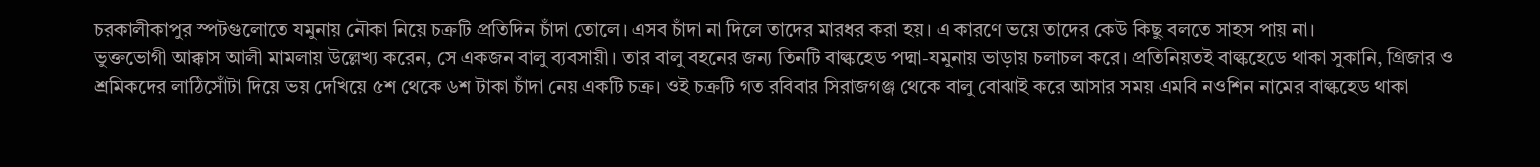চরকালীকাপুর স্পটগুলোতে যমুনায় নৌকা নিয়ে চক্রটি প্রতিদিন চাঁদা তোলে। এসব চাঁদা না দিলে তাদের মারধর করা হয়। এ কারণে ভয়ে তাদের কেউ কিছু বলতে সাহস পায় না।
ভুক্তভোগী আক্কাস আলী মামলায় উল্লেখ্য করেন, সে একজন বালু ব্যবসায়ী। তার বালু বহনের জন্য তিনটি বাল্কহেড পদ্মা-যমুনায় ভাড়ায় চলাচল করে। প্রতিনিয়তই বাল্কহেডে থাকা সুকানি, গ্রিজার ও শ্রমিকদের লাঠিসোঁটা দিয়ে ভয় দেখিয়ে ৫শ থেকে ৬শ টাকা চাঁদা নেয় একটি চক্র। ওই চক্রটি গত রবিবার সিরাজগঞ্জ থেকে বালু বোঝাই করে আসার সময় এমবি নওশিন নামের বাল্কহেড থাকা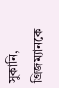সুকানি, গ্রিজম্যানকে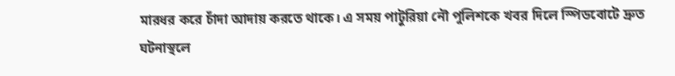মারধর করে চাঁদা আদায় করতে থাকে। এ সময় পাটুরিয়া নৌ পুলিশকে খবর দিলে স্পিডবোটে দ্রুত ঘটনাস্থলে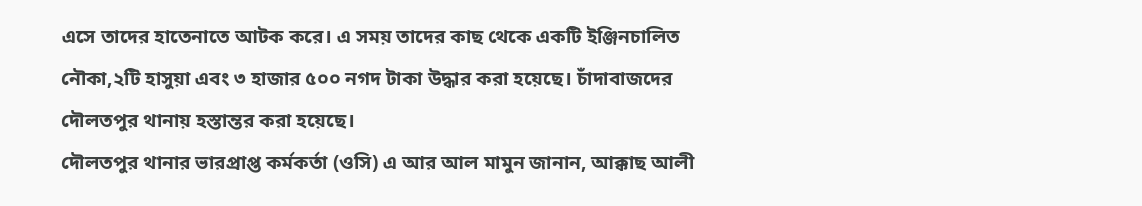এসে তাদের হাতেনাতে আটক করে। এ সময় তাদের কাছ থেকে একটি ইঞ্জিনচালিত নৌকা,২টি হাসুয়া এবং ৩ হাজার ৫০০ নগদ টাকা উদ্ধার করা হয়েছে। চাঁদাবাজদের দৌলতপুর থানায় হস্তান্তর করা হয়েছে।
দৌলতপুর থানার ভারপ্রাপ্ত কর্মকর্তা (ওসি) এ আর আল মামুন জানান, আক্কাছ আলী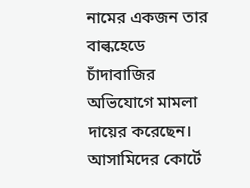নামের একজন তার বাল্কহেডে চাঁদাবাজির অভিযোগে মামলা দায়ের করেছেন। আসামিদের কোর্টে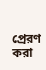প্রেরণ করা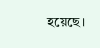হয়েছে।